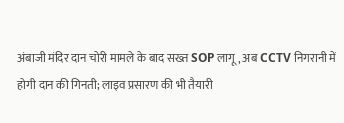अंबाजी मंदिर दान चोरी मामले के बाद सख्त SOP लागू, अब CCTV निगरानी में होगी दान की गिनती; लाइव प्रसारण की भी तैयारी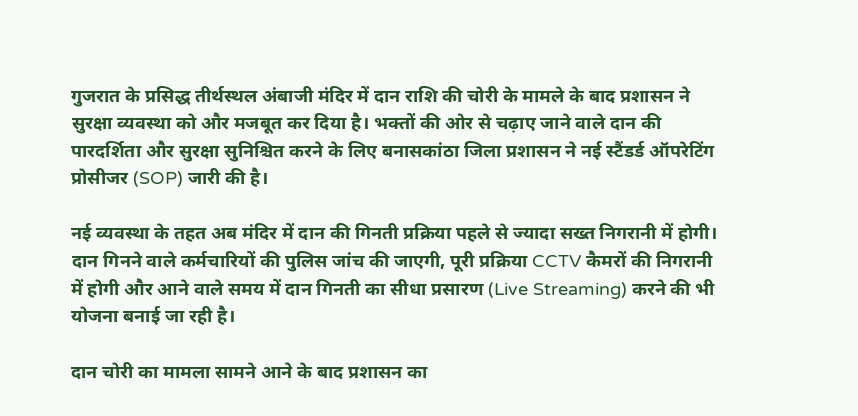गुजरात के प्रसिद्ध तीर्थस्थल अंबाजी मंदिर में दान राशि की चोरी के मामले के बाद प्रशासन ने सुरक्षा व्यवस्था को और मजबूत कर दिया है। भक्तों की ओर से चढ़ाए जाने वाले दान की पारदर्शिता और सुरक्षा सुनिश्चित करने के लिए बनासकांठा जिला प्रशासन ने नई स्टैंडर्ड ऑपरेटिंग प्रोसीजर (SOP) जारी की है।

नई व्यवस्था के तहत अब मंदिर में दान की गिनती प्रक्रिया पहले से ज्यादा सख्त निगरानी में होगी। दान गिनने वाले कर्मचारियों की पुलिस जांच की जाएगी, पूरी प्रक्रिया CCTV कैमरों की निगरानी में होगी और आने वाले समय में दान गिनती का सीधा प्रसारण (Live Streaming) करने की भी योजना बनाई जा रही है।

दान चोरी का मामला सामने आने के बाद प्रशासन का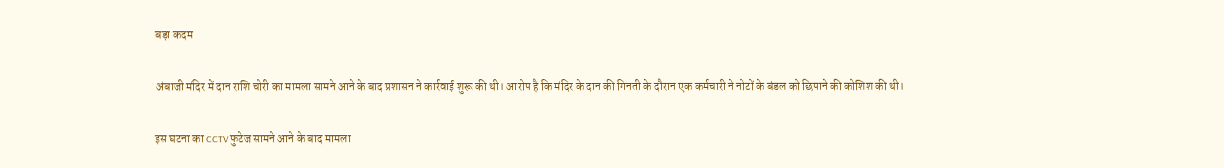बड़ा कदम

अंबाजी मंदिर में दान राशि चोरी का मामला सामने आने के बाद प्रशासन ने कार्रवाई शुरू की थी। आरोप है कि मंदिर के दान की गिनती के दौरान एक कर्मचारी ने नोटों के बंडल को छिपाने की कोशिश की थी।

इस घटना का CCTV फुटेज सामने आने के बाद मामला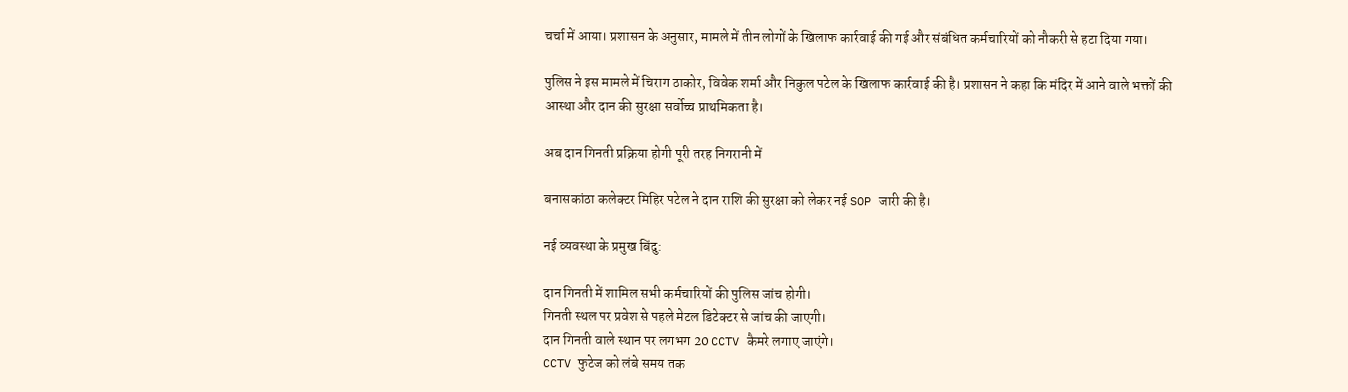चर्चा में आया। प्रशासन के अनुसार, मामले में तीन लोगों के खिलाफ कार्रवाई की गई और संबंधित कर्मचारियों को नौकरी से हटा दिया गया।

पुलिस ने इस मामले में चिराग ठाकोर, विवेक शर्मा और निकुल पटेल के खिलाफ कार्रवाई की है। प्रशासन ने कहा कि मंदिर में आने वाले भक्तों की आस्था और दान की सुरक्षा सर्वोच्च प्राथमिकता है।

अब दान गिनती प्रक्रिया होगी पूरी तरह निगरानी में

बनासकांठा कलेक्टर मिहिर पटेल ने दान राशि की सुरक्षा को लेकर नई SOP जारी की है।

नई व्यवस्था के प्रमुख बिंदु:

दान गिनती में शामिल सभी कर्मचारियों की पुलिस जांच होगी।
गिनती स्थल पर प्रवेश से पहले मेटल डिटेक्टर से जांच की जाएगी।
दान गिनती वाले स्थान पर लगभग 20 CCTV कैमरे लगाए जाएंगे।
CCTV फुटेज को लंबे समय तक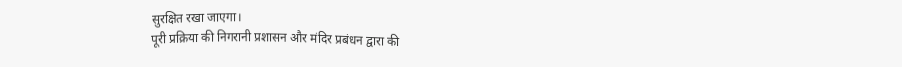सुरक्षित रखा जाएगा।
पूरी प्रक्रिया की निगरानी प्रशासन और मंदिर प्रबंधन द्वारा की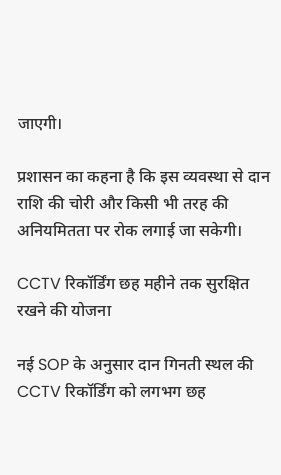जाएगी।

प्रशासन का कहना है कि इस व्यवस्था से दान राशि की चोरी और किसी भी तरह की अनियमितता पर रोक लगाई जा सकेगी।

CCTV रिकॉर्डिंग छह महीने तक सुरक्षित रखने की योजना

नई SOP के अनुसार दान गिनती स्थल की CCTV रिकॉर्डिंग को लगभग छह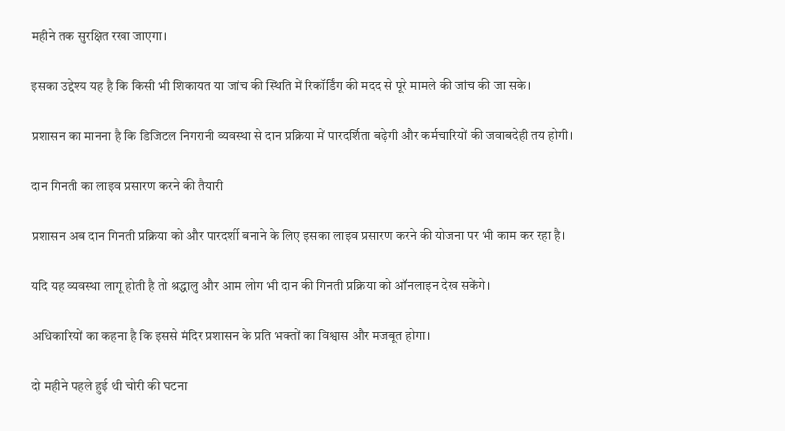महीने तक सुरक्षित रखा जाएगा।

इसका उद्देश्य यह है कि किसी भी शिकायत या जांच की स्थिति में रिकॉर्डिंग की मदद से पूरे मामले की जांच की जा सके।

प्रशासन का मानना है कि डिजिटल निगरानी व्यवस्था से दान प्रक्रिया में पारदर्शिता बढ़ेगी और कर्मचारियों की जवाबदेही तय होगी।

दान गिनती का लाइव प्रसारण करने की तैयारी

प्रशासन अब दान गिनती प्रक्रिया को और पारदर्शी बनाने के लिए इसका लाइव प्रसारण करने की योजना पर भी काम कर रहा है।

यदि यह व्यवस्था लागू होती है तो श्रद्धालु और आम लोग भी दान की गिनती प्रक्रिया को ऑनलाइन देख सकेंगे।

अधिकारियों का कहना है कि इससे मंदिर प्रशासन के प्रति भक्तों का विश्वास और मजबूत होगा।

दो महीने पहले हुई थी चोरी की घटना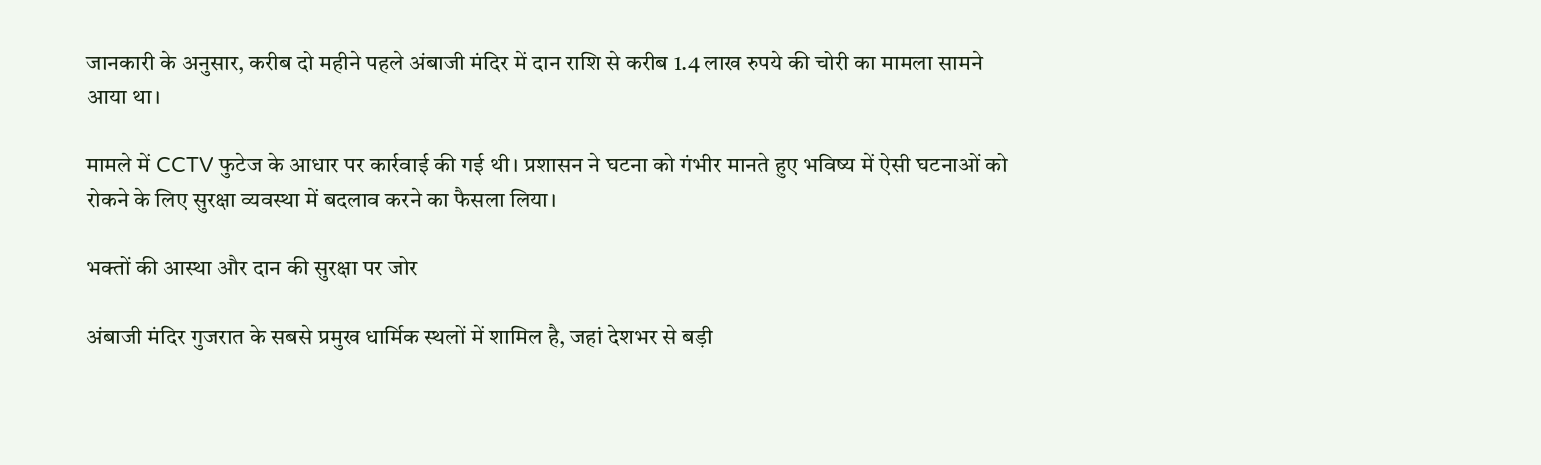जानकारी के अनुसार, करीब दो महीने पहले अंबाजी मंदिर में दान राशि से करीब 1.4 लाख रुपये की चोरी का मामला सामने आया था।

मामले में CCTV फुटेज के आधार पर कार्रवाई की गई थी। प्रशासन ने घटना को गंभीर मानते हुए भविष्य में ऐसी घटनाओं को रोकने के लिए सुरक्षा व्यवस्था में बदलाव करने का फैसला लिया।

भक्तों की आस्था और दान की सुरक्षा पर जोर

अंबाजी मंदिर गुजरात के सबसे प्रमुख धार्मिक स्थलों में शामिल है, जहां देशभर से बड़ी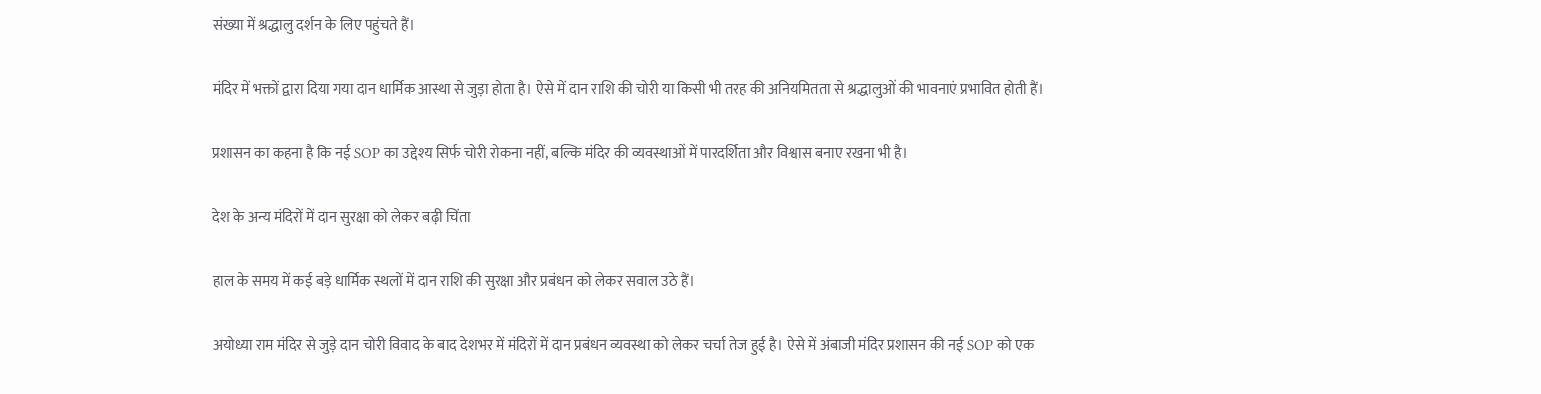संख्या में श्रद्धालु दर्शन के लिए पहुंचते हैं।

मंदिर में भक्तों द्वारा दिया गया दान धार्मिक आस्था से जुड़ा होता है। ऐसे में दान राशि की चोरी या किसी भी तरह की अनियमितता से श्रद्धालुओं की भावनाएं प्रभावित होती हैं।

प्रशासन का कहना है कि नई SOP का उद्देश्य सिर्फ चोरी रोकना नहीं, बल्कि मंदिर की व्यवस्थाओं में पारदर्शिता और विश्वास बनाए रखना भी है।

देश के अन्य मंदिरों में दान सुरक्षा को लेकर बढ़ी चिंता

हाल के समय में कई बड़े धार्मिक स्थलों में दान राशि की सुरक्षा और प्रबंधन को लेकर सवाल उठे हैं।

अयोध्या राम मंदिर से जुड़े दान चोरी विवाद के बाद देशभर में मंदिरों में दान प्रबंधन व्यवस्था को लेकर चर्चा तेज हुई है। ऐसे में अंबाजी मंदिर प्रशासन की नई SOP को एक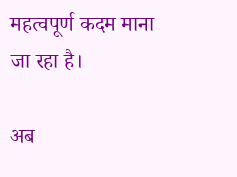महत्वपूर्ण कदम माना जा रहा है।

अब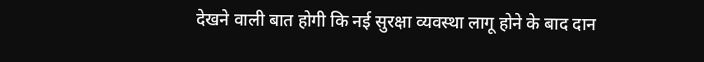देखने वाली बात होगी कि नई सुरक्षा व्यवस्था लागू होने के बाद दान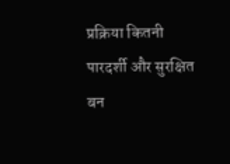प्रक्रिया कितनी पारदर्शी और सुरक्षित बन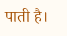पाती है।